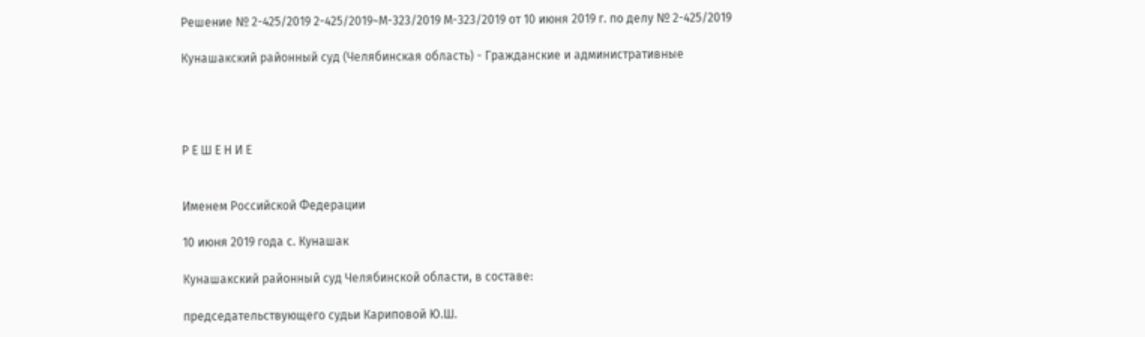Решение № 2-425/2019 2-425/2019~М-323/2019 М-323/2019 от 10 июня 2019 г. по делу № 2-425/2019

Кунашакский районный суд (Челябинская область) - Гражданские и административные




Р Е Ш Е Н И Е


Именем Российской Федерации

10 июня 2019 года с. Кунашак

Кунашакский районный суд Челябинской области, в составе:

председательствующего судьи Кариповой Ю.Ш.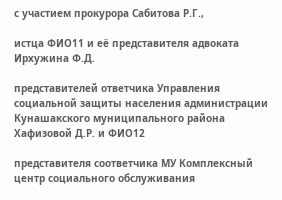с участием прокурора Сабитова Р.Г.,

истца ФИО11 и её представителя адвоката Ирхужина Ф.Д.

представителей ответчика Управления социальной защиты населения администрации Кунашакского муниципального района Хафизовой Д.Р. и ФИО12

представителя соответчика МУ Комплексный центр социального обслуживания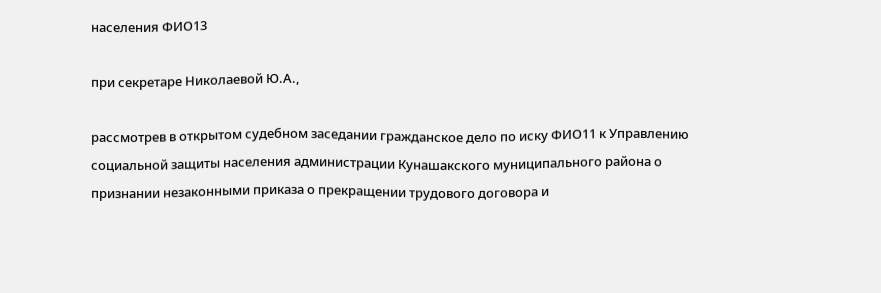населения ФИО13

при секретаре Николаевой Ю.А.,

рассмотрев в открытом судебном заседании гражданское дело по иску ФИО11 к Управлению социальной защиты населения администрации Кунашакского муниципального района о признании незаконными приказа о прекращении трудового договора и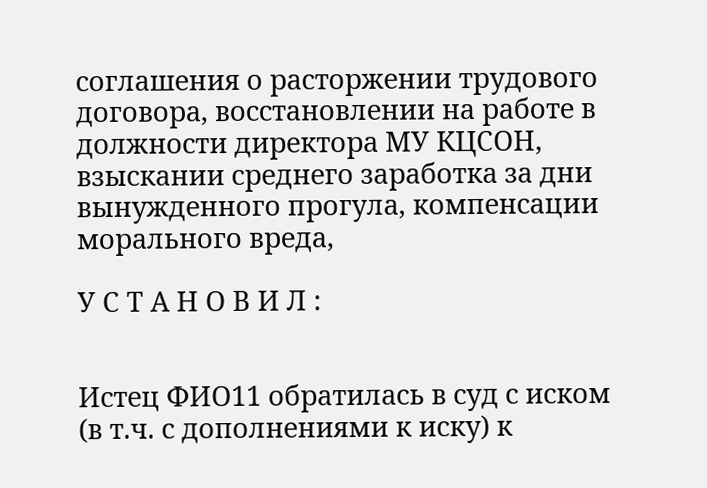соглашения о расторжении трудового договора, восстановлении на работе в должности директора МУ КЦСОН, взыскании среднего заработка за дни вынужденного прогула, компенсации морального вреда,

У С Т А Н О В И Л :


Истец ФИО11 обратилась в суд с иском (в т.ч. с дополнениями к иску) к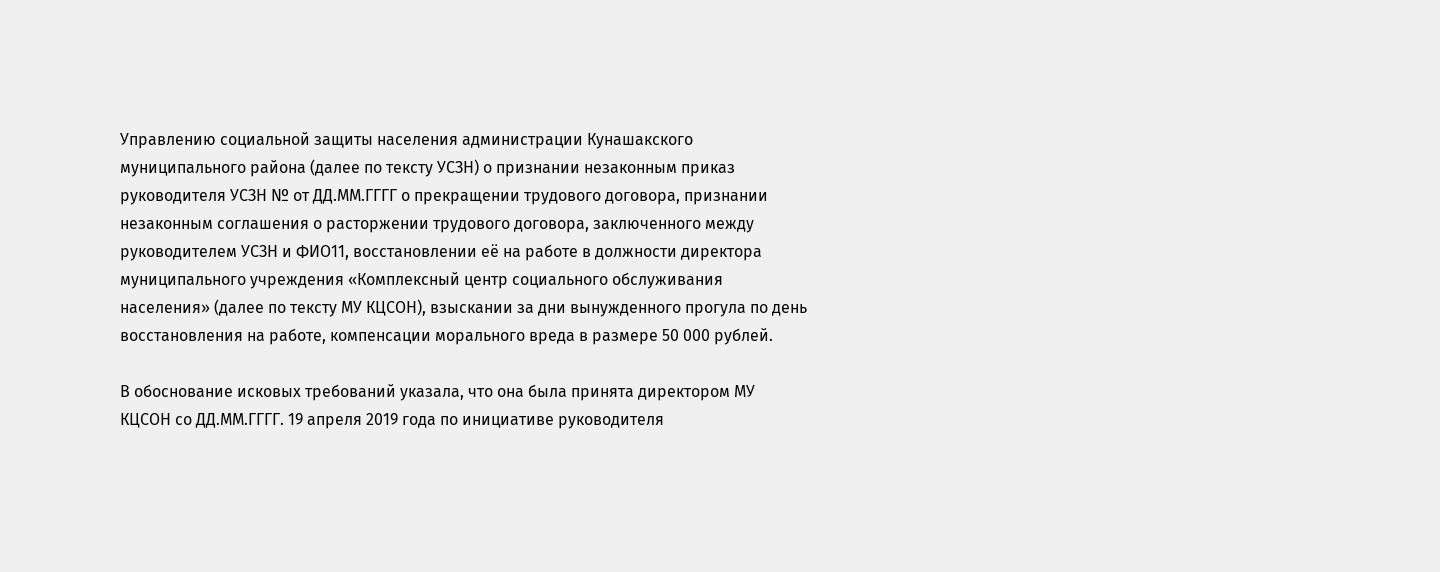Управлению социальной защиты населения администрации Кунашакского муниципального района (далее по тексту УСЗН) о признании незаконным приказ руководителя УСЗН № от ДД.ММ.ГГГГ о прекращении трудового договора, признании незаконным соглашения о расторжении трудового договора, заключенного между руководителем УСЗН и ФИО11, восстановлении её на работе в должности директора муниципального учреждения «Комплексный центр социального обслуживания населения» (далее по тексту МУ КЦСОН), взыскании за дни вынужденного прогула по день восстановления на работе, компенсации морального вреда в размере 50 000 рублей.

В обоснование исковых требований указала, что она была принята директором МУ КЦСОН со ДД.ММ.ГГГГ. 19 апреля 2019 года по инициативе руководителя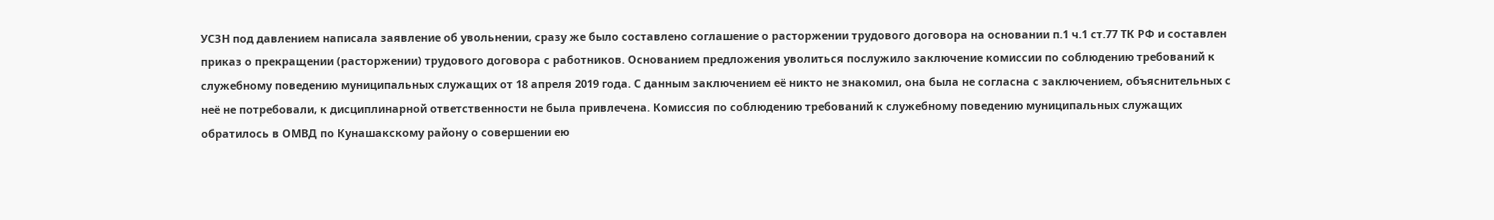УСЗН под давлением написала заявление об увольнении, сразу же было составлено соглашение о расторжении трудового договора на основании п.1 ч.1 ст.77 ТК РФ и составлен приказ о прекращении (расторжении) трудового договора с работников. Основанием предложения уволиться послужило заключение комиссии по соблюдению требований к служебному поведению муниципальных служащих от 18 апреля 2019 года. С данным заключением её никто не знакомил, она была не согласна с заключением, объяснительных с неё не потребовали, к дисциплинарной ответственности не была привлечена. Комиссия по соблюдению требований к служебному поведению муниципальных служащих обратилось в ОМВД по Кунашакскому району о совершении ею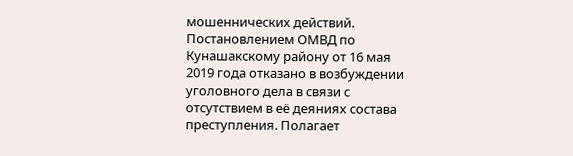мошеннических действий. Постановлением ОМВД по Кунашакскому району от 16 мая 2019 года отказано в возбуждении уголовного дела в связи с отсутствием в её деяниях состава преступления. Полагает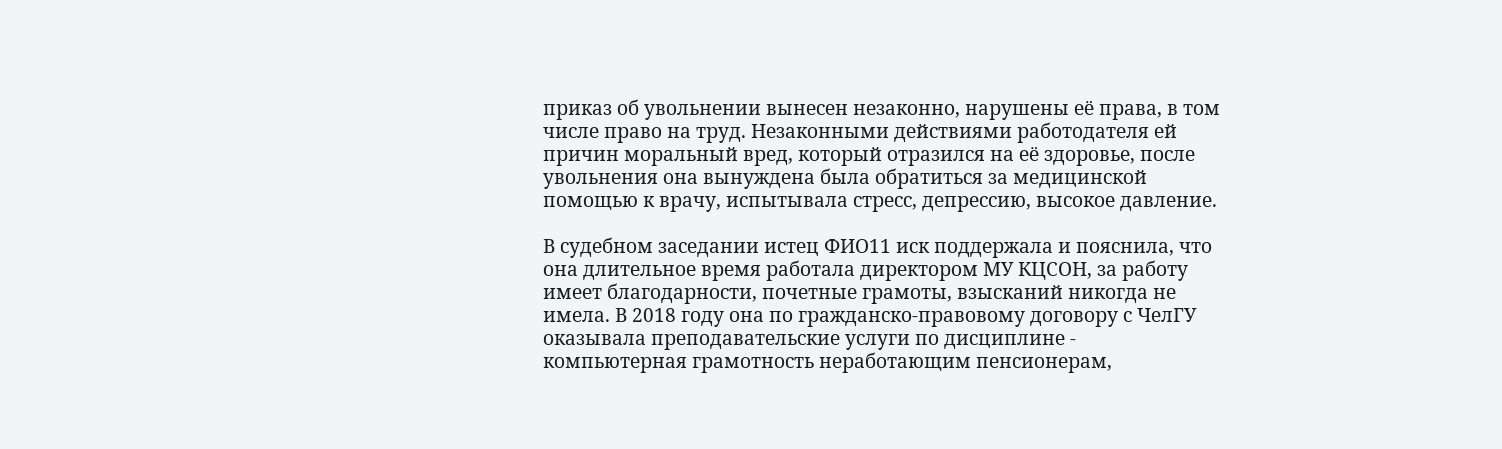приказ об увольнении вынесен незаконно, нарушены её права, в том числе право на труд. Незаконными действиями работодателя ей причин моральный вред, который отразился на её здоровье, после увольнения она вынуждена была обратиться за медицинской помощью к врачу, испытывала стресс, депрессию, высокое давление.

В судебном заседании истец ФИО11 иск поддержала и пояснила, что она длительное время работала директором МУ КЦСОН, за работу имеет благодарности, почетные грамоты, взысканий никогда не имела. В 2018 году она по гражданско-правовому договору с ЧелГУ оказывала преподавательские услуги по дисциплине - компьютерная грамотность неработающим пенсионерам,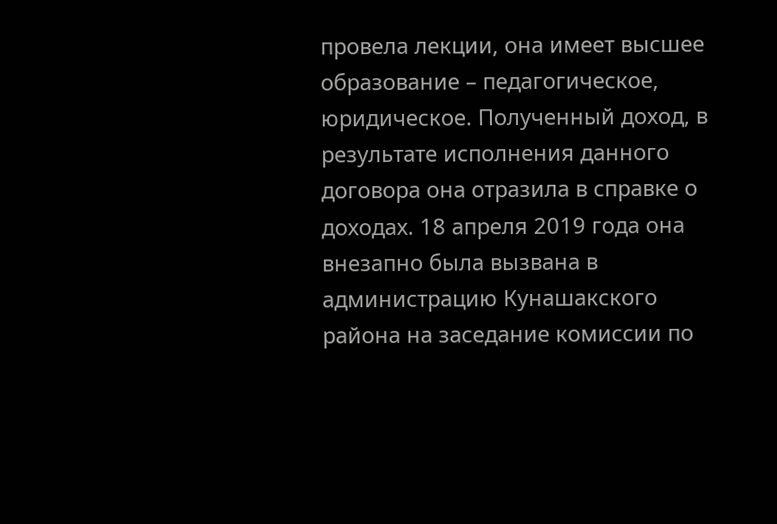провела лекции, она имеет высшее образование – педагогическое, юридическое. Полученный доход, в результате исполнения данного договора она отразила в справке о доходах. 18 апреля 2019 года она внезапно была вызвана в администрацию Кунашакского района на заседание комиссии по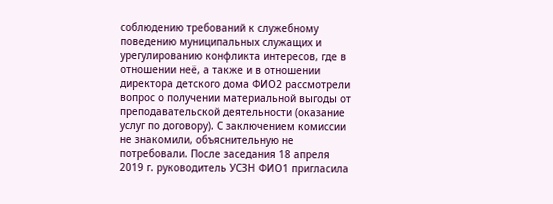соблюдению требований к служебному поведению муниципальных служащих и урегулированию конфликта интересов, где в отношении неё, а также и в отношении директора детского дома ФИО2 рассмотрели вопрос о получении материальной выгоды от преподавательской деятельности (оказание услуг по договору). С заключением комиссии не знакомили, объяснительную не потребовали. После заседания 18 апреля 2019 г. руководитель УСЗН ФИО1 пригласила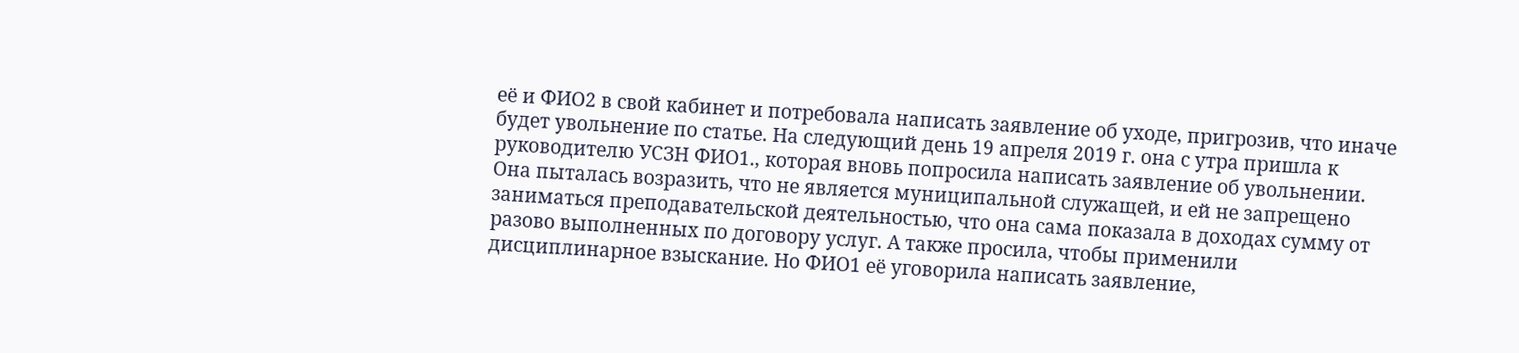её и ФИО2 в свой кабинет и потребовала написать заявление об уходе, пригрозив, что иначе будет увольнение по статье. На следующий день 19 апреля 2019 г. она с утра пришла к руководителю УСЗН ФИО1., которая вновь попросила написать заявление об увольнении. Она пыталась возразить, что не является муниципальной служащей, и ей не запрещено заниматься преподавательской деятельностью, что она сама показала в доходах сумму от разово выполненных по договору услуг. А также просила, чтобы применили дисциплинарное взыскание. Но ФИО1 её уговорила написать заявление,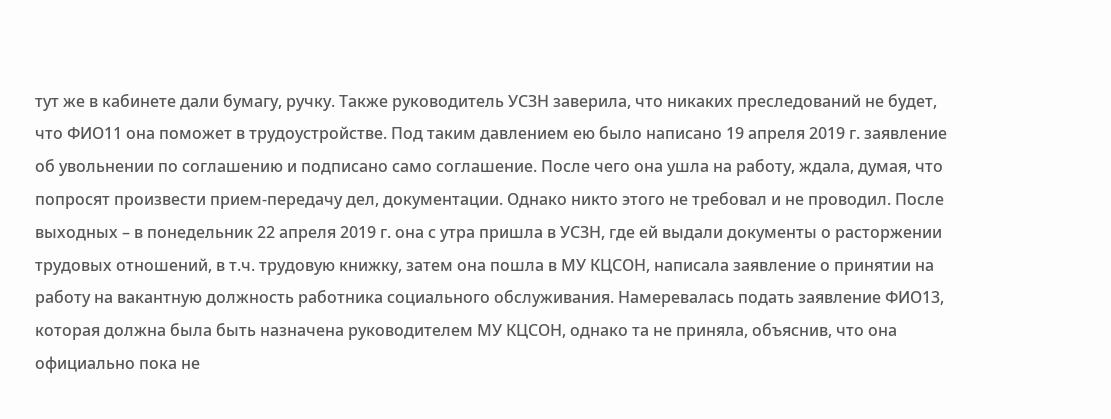тут же в кабинете дали бумагу, ручку. Также руководитель УСЗН заверила, что никаких преследований не будет, что ФИО11 она поможет в трудоустройстве. Под таким давлением ею было написано 19 апреля 2019 г. заявление об увольнении по соглашению и подписано само соглашение. После чего она ушла на работу, ждала, думая, что попросят произвести прием-передачу дел, документации. Однако никто этого не требовал и не проводил. После выходных – в понедельник 22 апреля 2019 г. она с утра пришла в УСЗН, где ей выдали документы о расторжении трудовых отношений, в т.ч. трудовую книжку, затем она пошла в МУ КЦСОН, написала заявление о принятии на работу на вакантную должность работника социального обслуживания. Намеревалась подать заявление ФИО13, которая должна была быть назначена руководителем МУ КЦСОН, однако та не приняла, объяснив, что она официально пока не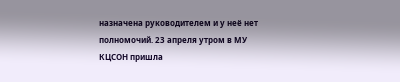назначена руководителем и у неё нет полномочий. 23 апреля утром в МУ КЦСОН пришла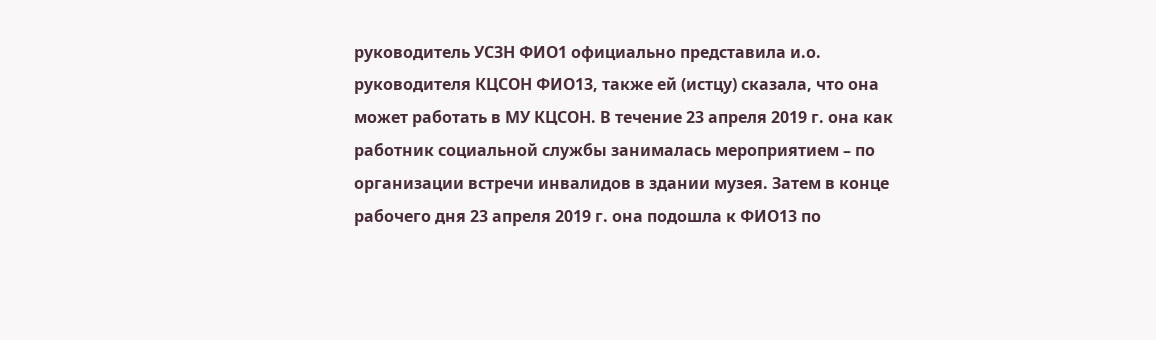руководитель УСЗН ФИО1 официально представила и.о. руководителя КЦСОН ФИО13, также ей (истцу) сказала, что она может работать в МУ КЦСОН. В течение 23 апреля 2019 г. она как работник социальной службы занималась мероприятием – по организации встречи инвалидов в здании музея. Затем в конце рабочего дня 23 апреля 2019 г. она подошла к ФИО13 по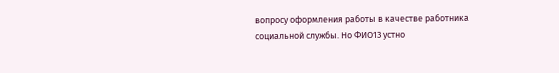вопросу оформления работы в качестве работника социальной службы. Но ФИО13 устно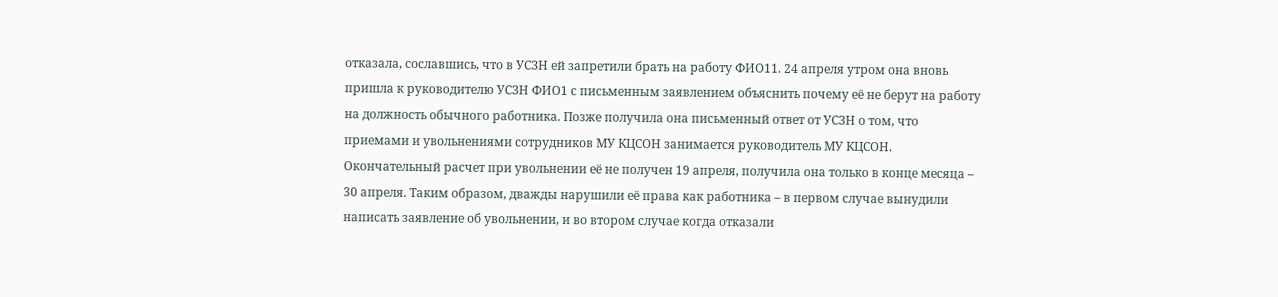отказала, сославшись, что в УСЗН ей запретили брать на работу ФИО11. 24 апреля утром она вновь пришла к руководителю УСЗН ФИО1 с письменным заявлением объяснить почему её не берут на работу на должность обычного работника. Позже получила она письменный ответ от УСЗН о том, что приемами и увольнениями сотрудников МУ КЦСОН занимается руководитель МУ КЦСОН. Окончательный расчет при увольнении её не получен 19 апреля, получила она только в конце месяца – 30 апреля. Таким образом, дважды нарушили её права как работника – в первом случае вынудили написать заявление об увольнении, и во втором случае когда отказали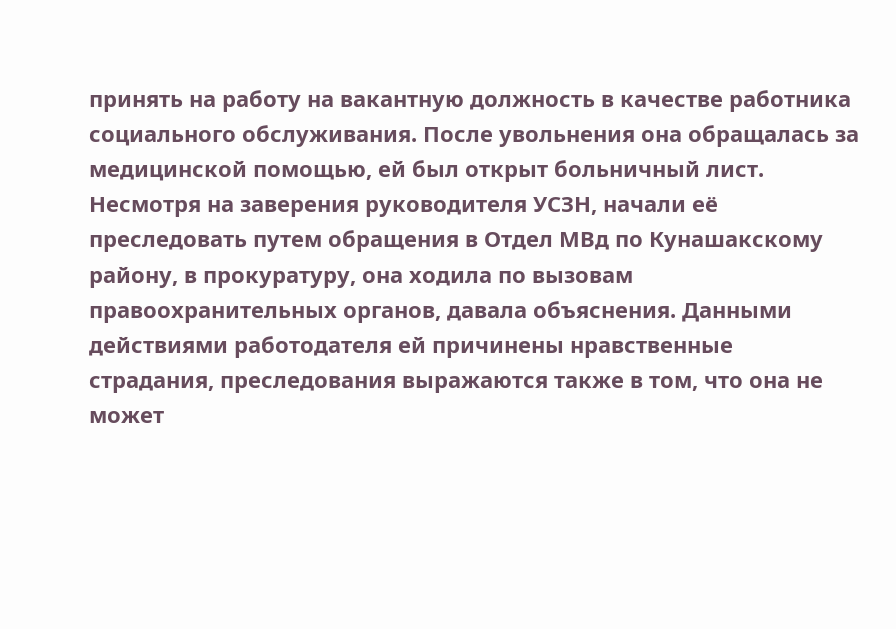принять на работу на вакантную должность в качестве работника социального обслуживания. После увольнения она обращалась за медицинской помощью, ей был открыт больничный лист. Несмотря на заверения руководителя УСЗН, начали её преследовать путем обращения в Отдел МВд по Кунашакскому району, в прокуратуру, она ходила по вызовам правоохранительных органов, давала объяснения. Данными действиями работодателя ей причинены нравственные страдания, преследования выражаются также в том, что она не может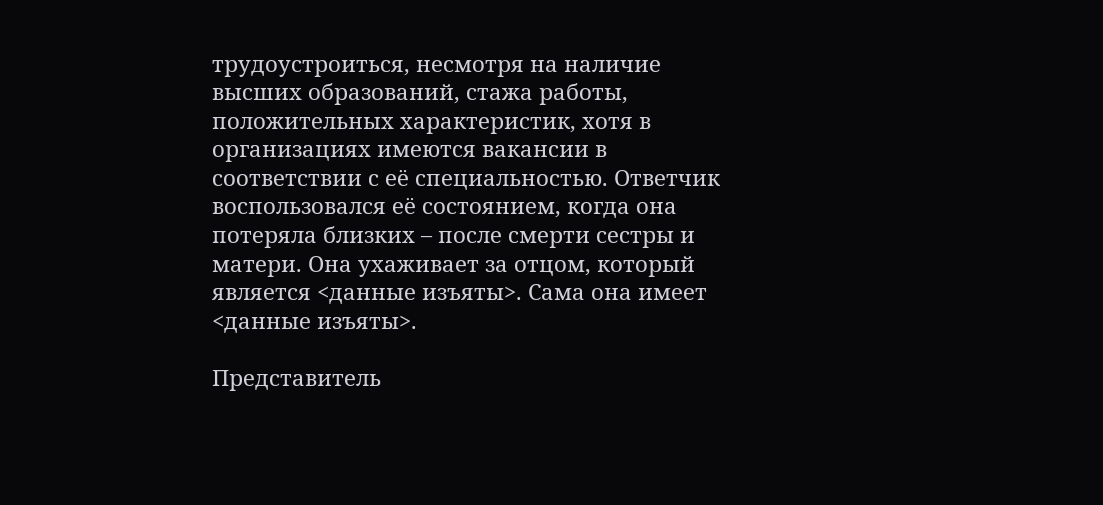трудоустроиться, несмотря на наличие высших образований, стажа работы, положительных характеристик, хотя в организациях имеются вакансии в соответствии с её специальностью. Ответчик воспользовался её состоянием, когда она потеряла близких – после смерти сестры и матери. Она ухаживает за отцом, который является <данные изъяты>. Сама она имеет <данные изъяты>.

Представитель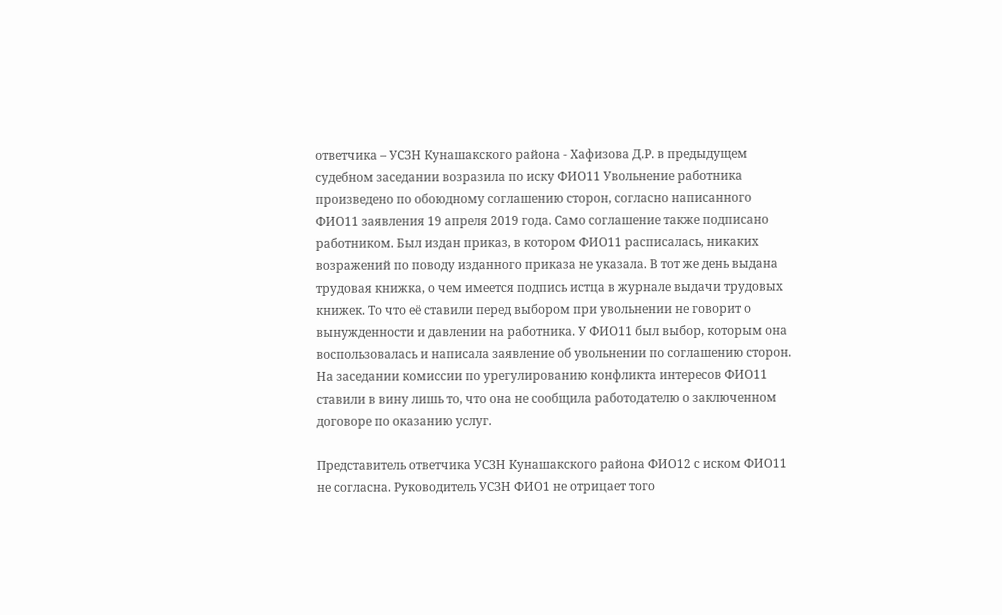ответчика – УСЗН Кунашакского района - Хафизова Д.Р. в предыдущем судебном заседании возразила по иску ФИО11 Увольнение работника произведено по обоюдному соглашению сторон, согласно написанного ФИО11 заявления 19 апреля 2019 года. Само соглашение также подписано работником. Был издан приказ, в котором ФИО11 расписалась, никаких возражений по поводу изданного приказа не указала. В тот же день выдана трудовая книжка, о чем имеется подпись истца в журнале выдачи трудовых книжек. То что её ставили перед выбором при увольнении не говорит о вынужденности и давлении на работника. У ФИО11 был выбор, которым она воспользовалась и написала заявление об увольнении по соглашению сторон. На заседании комиссии по урегулированию конфликта интересов ФИО11 ставили в вину лишь то, что она не сообщила работодателю о заключенном договоре по оказанию услуг.

Представитель ответчика УСЗН Кунашакского района ФИО12 с иском ФИО11 не согласна. Руководитель УСЗН ФИО1 не отрицает того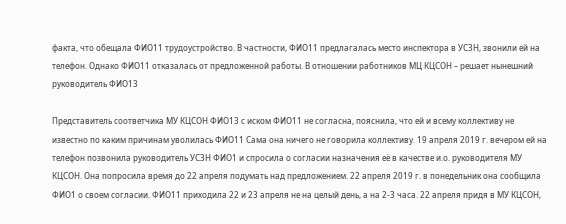факта, что обещала ФИО11 трудоустройство. В частности, ФИО11 предлагалась место инспектора в УСЗН, звонили ей на телефон. Однако ФИО11 отказалась от предложенной работы. В отношении работников МЦ КЦСОН – решает нынешний руководитель ФИО13

Представитель соответчика МУ КЦСОН ФИО13 с иском ФИО11 не согласна, пояснила, что ей и всему коллективу не известно по каким причинам уволилась ФИО11 Сама она ничего не говорила коллективу. 19 апреля 2019 г. вечером ей на телефон позвонила руководитель УСЗН ФИО1 и спросила о согласии назначения её в качестве и.о. руководителя МУ КЦСОН. Она попросила время до 22 апреля подумать над предложением. 22 апреля 2019 г. в понедельник она сообщила ФИО1 о своем согласии. ФИО11 приходила 22 и 23 апреля не на целый день, а на 2-3 часа. 22 апреля придя в МУ КЦСОН,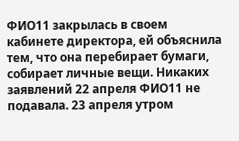ФИО11 закрылась в своем кабинете директора, ей объяснила тем, что она перебирает бумаги, собирает личные вещи. Никаких заявлений 22 апреля ФИО11 не подавала. 23 апреля утром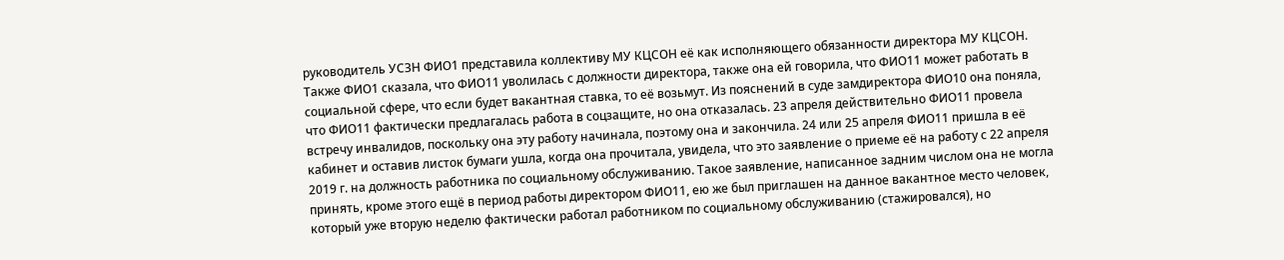руководитель УСЗН ФИО1 представила коллективу МУ КЦСОН её как исполняющего обязанности директора МУ КЦСОН. Также ФИО1 сказала, что ФИО11 уволилась с должности директора, также она ей говорила, что ФИО11 может работать в социальной сфере, что если будет вакантная ставка, то её возьмут. Из пояснений в суде замдиректора ФИО10 она поняла, что ФИО11 фактически предлагалась работа в соцзащите, но она отказалась. 23 апреля действительно ФИО11 провела встречу инвалидов, поскольку она эту работу начинала, поэтому она и закончила. 24 или 25 апреля ФИО11 пришла в её кабинет и оставив листок бумаги ушла, когда она прочитала, увидела, что это заявление о приеме её на работу с 22 апреля 2019 г. на должность работника по социальному обслуживанию. Такое заявление, написанное задним числом она не могла принять, кроме этого ещё в период работы директором ФИО11, ею же был приглашен на данное вакантное место человек, который уже вторую неделю фактически работал работником по социальному обслуживанию (стажировался), но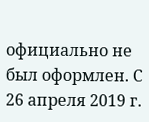официально не был оформлен. С 26 апреля 2019 г.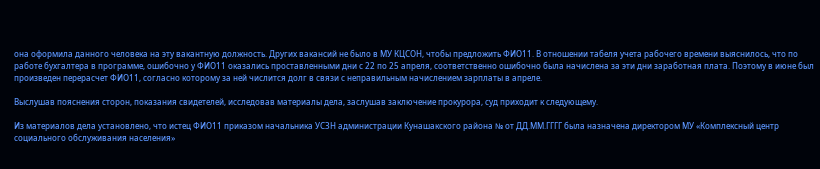она оформила данного человека на эту вакантную должность. Других вакансий не было в МУ КЦСОН, чтобы предложить ФИО11. В отношении табеля учета рабочего времени выяснилось, что по работе бухгалтера в программе, ошибочно у ФИО11 оказались проставленными дни с 22 по 25 апреля, соответственно ошибочно была начислена за эти дни заработная плата. Поэтому в июне был произведен перерасчет ФИО11, согласно которому за ней числится долг в связи с неправильным начислением зарплаты в апреле.

Выслушав пояснения сторон, показания свидетелей, исследовав материалы дела, заслушав заключение прокурора, суд приходит к следующему.

Из материалов дела установлено, что истец ФИО11 приказом начальника УСЗН администрации Кунашакского района № от ДД.ММ.ГГГГ была назначена директором МУ «Комплексный центр социального обслуживания населения»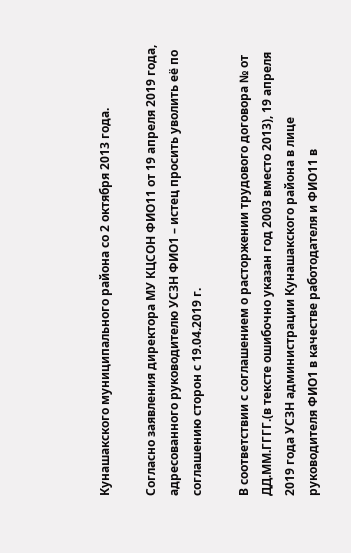Кунашакского муниципального района со 2 октября 2013 года.

Согласно заявления директора МУ КЦСОН ФИО11 от 19 апреля 2019 года, адресованного руководителю УСЗН ФИО1 – истец просить уволить её по соглашению сторон с 19.04.2019 г.

В соответствии с соглашением о расторжении трудового договора № от ДД.ММ.ГГГГ.(в тексте ошибочно указан год 2003 вместо 2013), 19 апреля 2019 года УСЗН администрации Кунашакского района в лице руководителя ФИО1 в качестве работодателя и ФИО11 в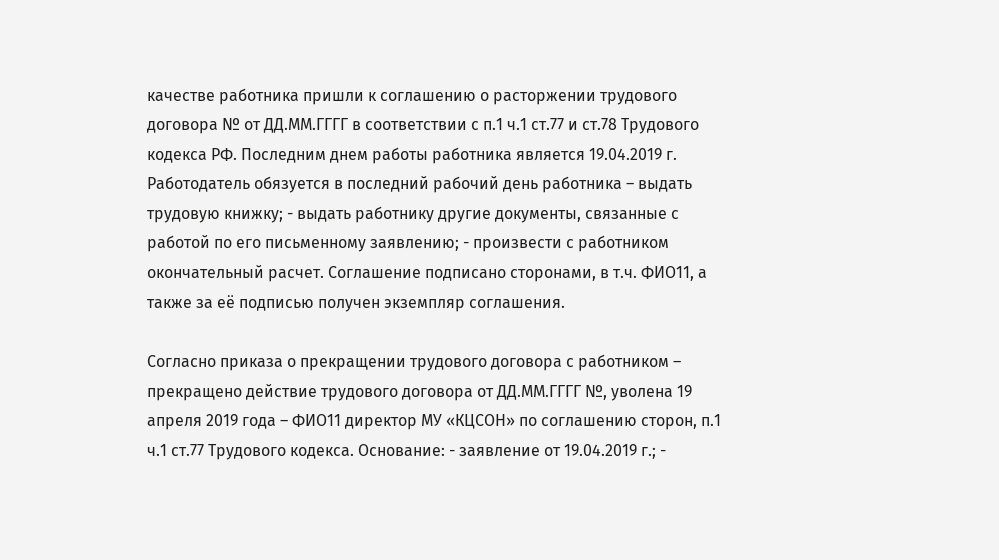качестве работника пришли к соглашению о расторжении трудового договора № от ДД.ММ.ГГГГ в соответствии с п.1 ч.1 ст.77 и ст.78 Трудового кодекса РФ. Последним днем работы работника является 19.04.2019 г. Работодатель обязуется в последний рабочий день работника – выдать трудовую книжку; - выдать работнику другие документы, связанные с работой по его письменному заявлению; - произвести с работником окончательный расчет. Соглашение подписано сторонами, в т.ч. ФИО11, а также за её подписью получен экземпляр соглашения.

Согласно приказа о прекращении трудового договора с работником – прекращено действие трудового договора от ДД.ММ.ГГГГ №, уволена 19 апреля 2019 года – ФИО11 директор МУ «КЦСОН» по соглашению сторон, п.1 ч.1 ст.77 Трудового кодекса. Основание: - заявление от 19.04.2019 г.; -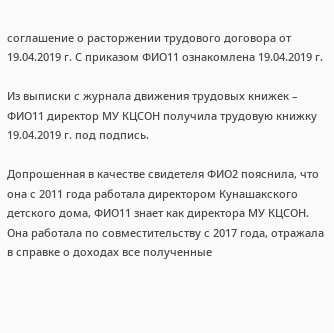соглашение о расторжении трудового договора от 19.04.2019 г. С приказом ФИО11 ознакомлена 19.04.2019 г.

Из выписки с журнала движения трудовых книжек – ФИО11 директор МУ КЦСОН получила трудовую книжку 19.04.2019 г. под подпись.

Допрошенная в качестве свидетеля ФИО2 пояснила, что она с 2011 года работала директором Кунашакского детского дома, ФИО11 знает как директора МУ КЦСОН. Она работала по совместительству с 2017 года, отражала в справке о доходах все полученные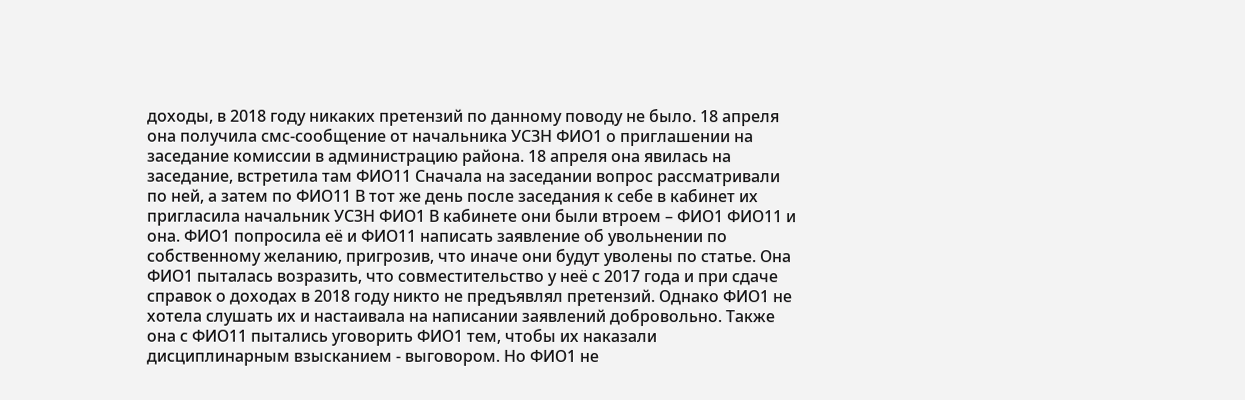доходы, в 2018 году никаких претензий по данному поводу не было. 18 апреля она получила смс-сообщение от начальника УСЗН ФИО1 о приглашении на заседание комиссии в администрацию района. 18 апреля она явилась на заседание, встретила там ФИО11 Сначала на заседании вопрос рассматривали по ней, а затем по ФИО11 В тот же день после заседания к себе в кабинет их пригласила начальник УСЗН ФИО1 В кабинете они были втроем – ФИО1 ФИО11 и она. ФИО1 попросила её и ФИО11 написать заявление об увольнении по собственному желанию, пригрозив, что иначе они будут уволены по статье. Она ФИО1 пыталась возразить, что совместительство у неё с 2017 года и при сдаче справок о доходах в 2018 году никто не предъявлял претензий. Однако ФИО1 не хотела слушать их и настаивала на написании заявлений добровольно. Также она с ФИО11 пытались уговорить ФИО1 тем, чтобы их наказали дисциплинарным взысканием - выговором. Но ФИО1 не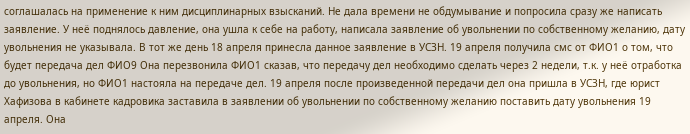соглашалась на применение к ним дисциплинарных взысканий. Не дала времени не обдумывание и попросила сразу же написать заявление. У неё поднялось давление, она ушла к себе на работу, написала заявление об увольнении по собственному желанию, дату увольнения не указывала. В тот же день 18 апреля принесла данное заявление в УСЗН. 19 апреля получила смс от ФИО1 о том, что будет передача дел ФИО9 Она перезвонила ФИО1 сказав, что передачу дел необходимо сделать через 2 недели, т.к. у неё отработка до увольнения, но ФИО1 настояла на передаче дел. 19 апреля после произведенной передачи дел она пришла в УСЗН, где юрист Хафизова в кабинете кадровика заставила в заявлении об увольнении по собственному желанию поставить дату увольнения 19 апреля. Она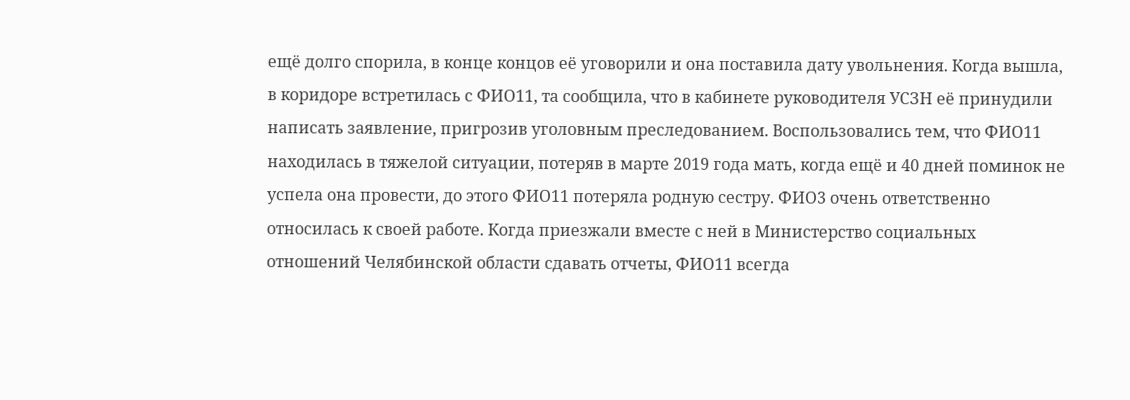ещё долго спорила, в конце концов её уговорили и она поставила дату увольнения. Когда вышла, в коридоре встретилась с ФИО11, та сообщила, что в кабинете руководителя УСЗН её принудили написать заявление, пригрозив уголовным преследованием. Воспользовались тем, что ФИО11 находилась в тяжелой ситуации, потеряв в марте 2019 года мать, когда ещё и 40 дней поминок не успела она провести, до этого ФИО11 потеряла родную сестру. ФИО3 очень ответственно относилась к своей работе. Когда приезжали вместе с ней в Министерство социальных отношений Челябинской области сдавать отчеты, ФИО11 всегда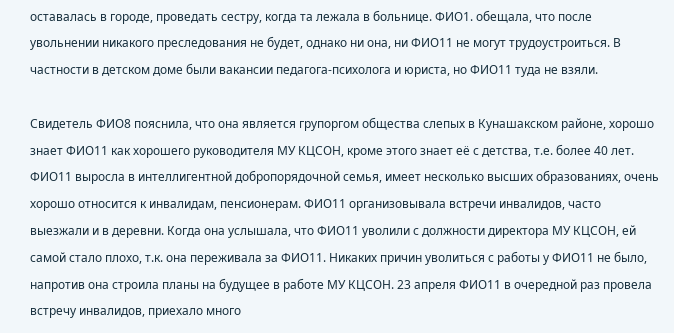оставалась в городе, проведать сестру, когда та лежала в больнице. ФИО1. обещала, что после увольнении никакого преследования не будет, однако ни она, ни ФИО11 не могут трудоустроиться. В частности в детском доме были вакансии педагога-психолога и юриста, но ФИО11 туда не взяли.

Свидетель ФИО8 пояснила, что она является групоргом общества слепых в Кунашакском районе, хорошо знает ФИО11 как хорошего руководителя МУ КЦСОН, кроме этого знает её с детства, т.е. более 40 лет. ФИО11 выросла в интеллигентной добропорядочной семья, имеет несколько высших образованиях, очень хорошо относится к инвалидам, пенсионерам. ФИО11 организовывала встречи инвалидов, часто выезжали и в деревни. Когда она услышала, что ФИО11 уволили с должности директора МУ КЦСОН, ей самой стало плохо, т.к. она переживала за ФИО11. Никаких причин уволиться с работы у ФИО11 не было, напротив она строила планы на будущее в работе МУ КЦСОН. 23 апреля ФИО11 в очередной раз провела встречу инвалидов, приехало много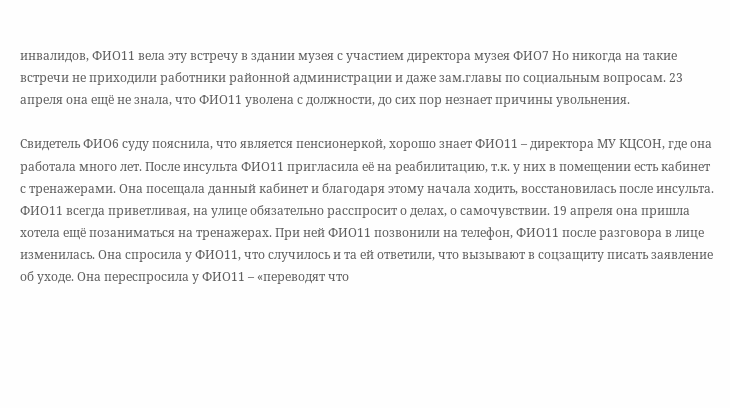инвалидов, ФИО11 вела эту встречу в здании музея с участием директора музея ФИО7 Но никогда на такие встречи не приходили работники районной администрации и даже зам.главы по социальным вопросам. 23 апреля она ещё не знала, что ФИО11 уволена с должности, до сих пор незнает причины увольнения.

Свидетель ФИО6 суду пояснила, что является пенсионеркой, хорошо знает ФИО11 – директора МУ КЦСОН, где она работала много лет. После инсульта ФИО11 пригласила её на реабилитацию, т.к. у них в помещении есть кабинет с тренажерами. Она посещала данный кабинет и благодаря этому начала ходить, восстановилась после инсульта. ФИО11 всегда приветливая, на улице обязательно расспросит о делах, о самочувствии. 19 апреля она пришла хотела ещё позаниматься на тренажерах. При ней ФИО11 позвонили на телефон, ФИО11 после разговора в лице изменилась. Она спросила у ФИО11, что случилось и та ей ответили, что вызывают в соцзащиту писать заявление об уходе. Она переспросила у ФИО11 – «переводят что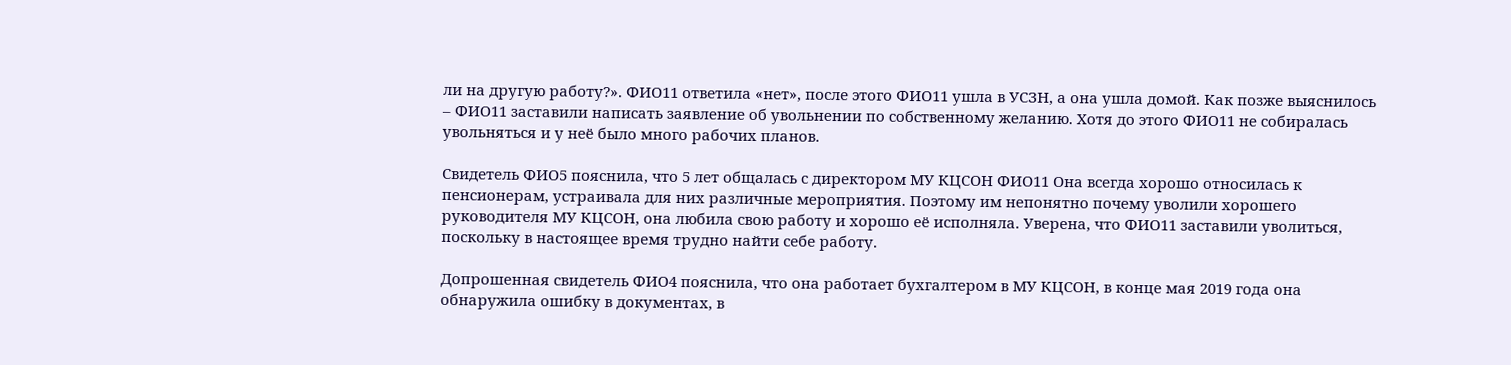ли на другую работу?». ФИО11 ответила «нет», после этого ФИО11 ушла в УСЗН, а она ушла домой. Как позже выяснилось – ФИО11 заставили написать заявление об увольнении по собственному желанию. Хотя до этого ФИО11 не собиралась увольняться и у неё было много рабочих планов.

Свидетель ФИО5 пояснила, что 5 лет общалась с директором МУ КЦСОН ФИО11 Она всегда хорошо относилась к пенсионерам, устраивала для них различные мероприятия. Поэтому им непонятно почему уволили хорошего руководителя МУ КЦСОН, она любила свою работу и хорошо её исполняла. Уверена, что ФИО11 заставили уволиться, поскольку в настоящее время трудно найти себе работу.

Допрошенная свидетель ФИО4 пояснила, что она работает бухгалтером в МУ КЦСОН, в конце мая 2019 года она обнаружила ошибку в документах, в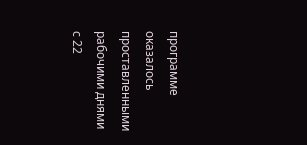программе оказалось проставленными рабочими днями с 22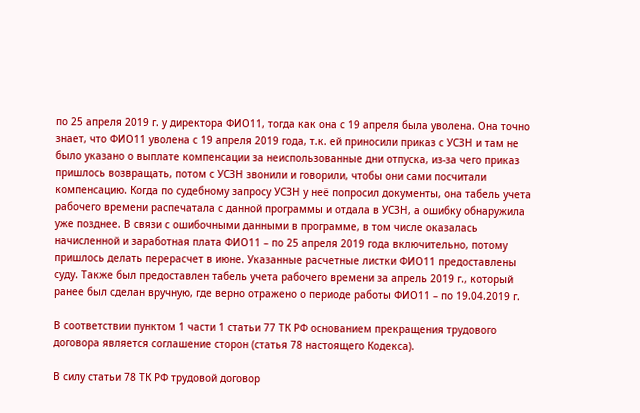по 25 апреля 2019 г. у директора ФИО11, тогда как она с 19 апреля была уволена. Она точно знает, что ФИО11 уволена с 19 апреля 2019 года, т.к. ей приносили приказ с УСЗН и там не было указано о выплате компенсации за неиспользованные дни отпуска, из-за чего приказ пришлось возвращать, потом с УСЗН звонили и говорили, чтобы они сами посчитали компенсацию. Когда по судебному запросу УСЗН у неё попросил документы, она табель учета рабочего времени распечатала с данной программы и отдала в УСЗН, а ошибку обнаружила уже позднее. В связи с ошибочными данными в программе, в том числе оказалась начисленной и заработная плата ФИО11 – по 25 апреля 2019 года включительно, потому пришлось делать перерасчет в июне. Указанные расчетные листки ФИО11 предоставлены суду. Также был предоставлен табель учета рабочего времени за апрель 2019 г., который ранее был сделан вручную, где верно отражено о периоде работы ФИО11 – по 19.04.2019 г.

В соответствии пунктом 1 части 1 статьи 77 ТК РФ основанием прекращения трудового договора является соглашение сторон (статья 78 настоящего Кодекса).

В силу статьи 78 ТК РФ трудовой договор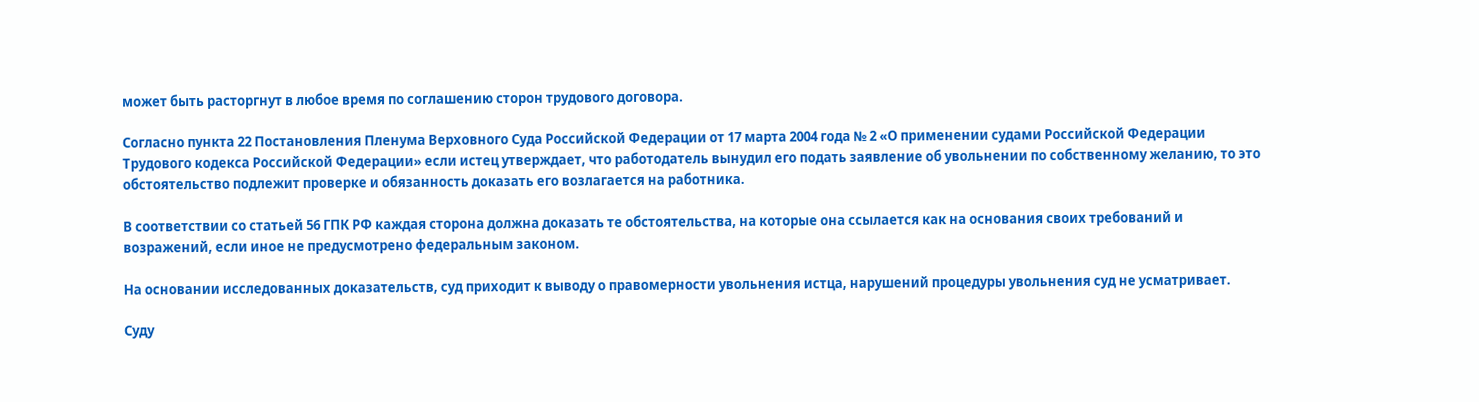может быть расторгнут в любое время по соглашению сторон трудового договора.

Согласно пункта 22 Постановления Пленума Верховного Суда Российской Федерации от 17 марта 2004 года № 2 «О применении судами Российской Федерации Трудового кодекса Российской Федерации» если истец утверждает, что работодатель вынудил его подать заявление об увольнении по собственному желанию, то это обстоятельство подлежит проверке и обязанность доказать его возлагается на работника.

В соответствии со статьей 56 ГПК РФ каждая сторона должна доказать те обстоятельства, на которые она ссылается как на основания своих требований и возражений, если иное не предусмотрено федеральным законом.

На основании исследованных доказательств, суд приходит к выводу о правомерности увольнения истца, нарушений процедуры увольнения суд не усматривает.

Суду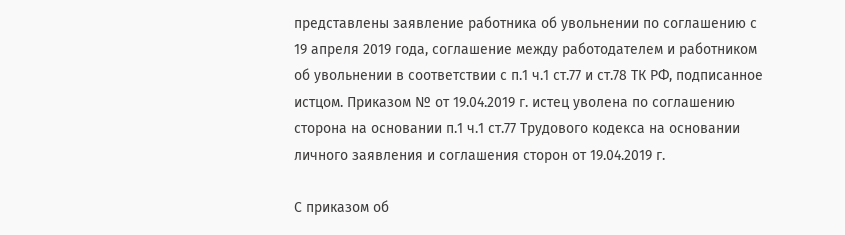представлены заявление работника об увольнении по соглашению с 19 апреля 2019 года, соглашение между работодателем и работником об увольнении в соответствии с п.1 ч.1 ст.77 и ст.78 ТК РФ, подписанное истцом. Приказом № от 19.04.2019 г. истец уволена по соглашению сторона на основании п.1 ч.1 ст.77 Трудового кодекса на основании личного заявления и соглашения сторон от 19.04.2019 г.

С приказом об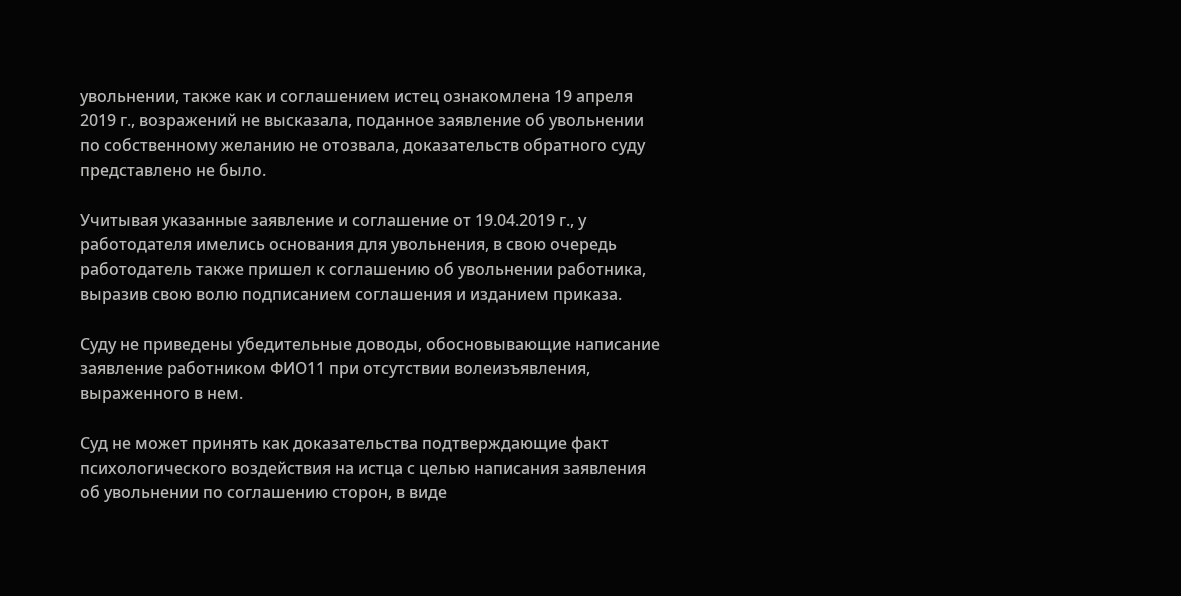увольнении, также как и соглашением истец ознакомлена 19 апреля 2019 г., возражений не высказала, поданное заявление об увольнении по собственному желанию не отозвала, доказательств обратного суду представлено не было.

Учитывая указанные заявление и соглашение от 19.04.2019 г., у работодателя имелись основания для увольнения, в свою очередь работодатель также пришел к соглашению об увольнении работника, выразив свою волю подписанием соглашения и изданием приказа.

Суду не приведены убедительные доводы, обосновывающие написание заявление работником ФИО11 при отсутствии волеизъявления, выраженного в нем.

Суд не может принять как доказательства подтверждающие факт психологического воздействия на истца с целью написания заявления об увольнении по соглашению сторон, в виде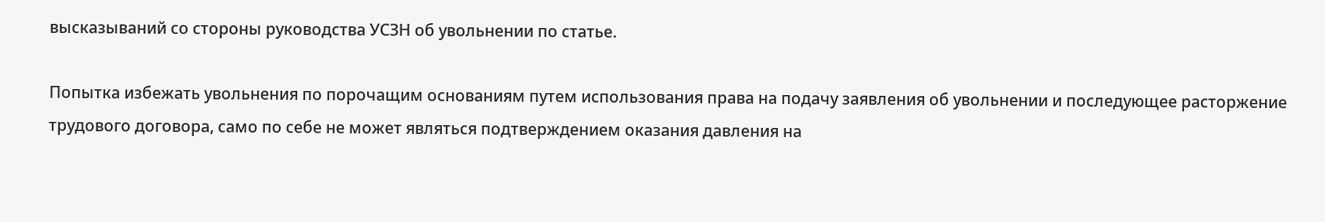высказываний со стороны руководства УСЗН об увольнении по статье.

Попытка избежать увольнения по порочащим основаниям путем использования права на подачу заявления об увольнении и последующее расторжение трудового договора, само по себе не может являться подтверждением оказания давления на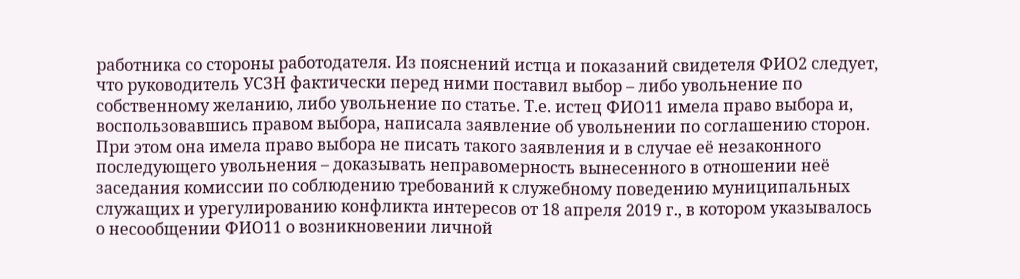работника со стороны работодателя. Из пояснений истца и показаний свидетеля ФИО2 следует, что руководитель УСЗН фактически перед ними поставил выбор – либо увольнение по собственному желанию, либо увольнение по статье. Т.е. истец ФИО11 имела право выбора и, воспользовавшись правом выбора, написала заявление об увольнении по соглашению сторон. При этом она имела право выбора не писать такого заявления и в случае её незаконного последующего увольнения – доказывать неправомерность вынесенного в отношении неё заседания комиссии по соблюдению требований к служебному поведению муниципальных служащих и урегулированию конфликта интересов от 18 апреля 2019 г., в котором указывалось о несообщении ФИО11 о возникновении личной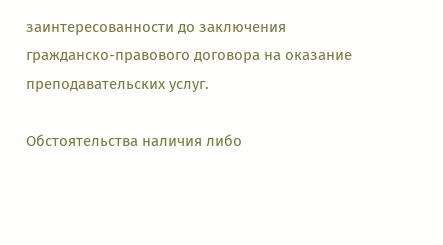заинтересованности до заключения гражданско-правового договора на оказание преподавательских услуг.

Обстоятельства наличия либо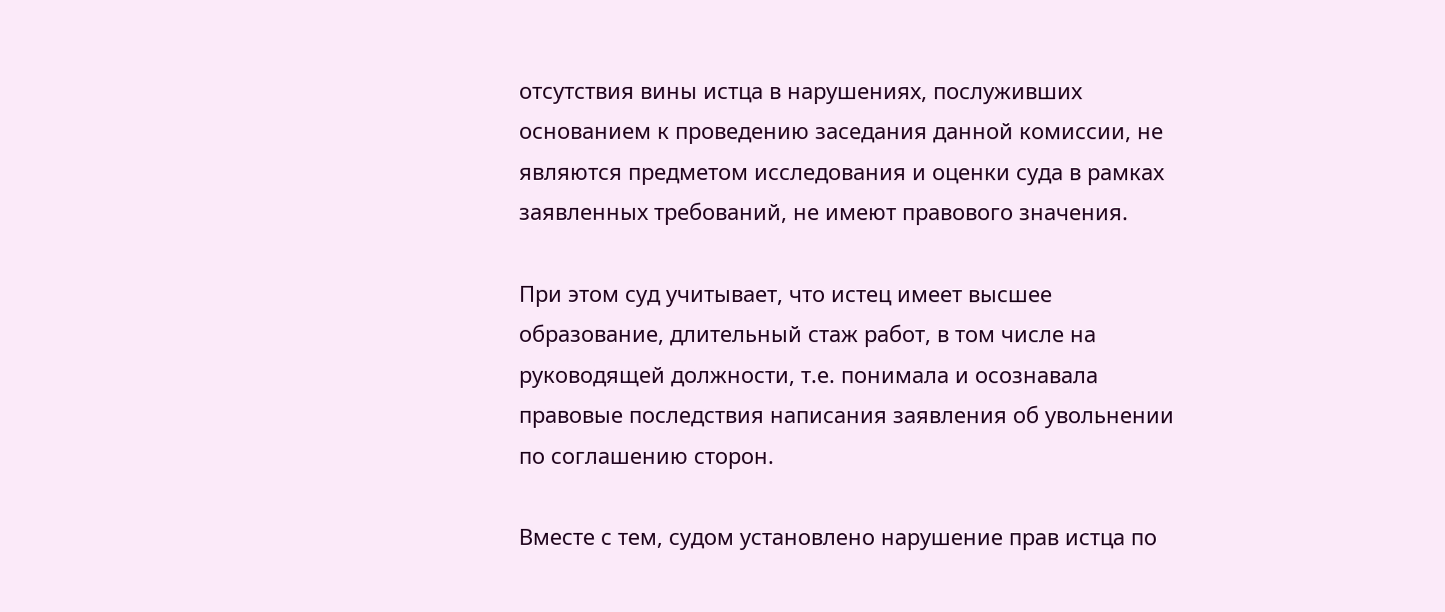отсутствия вины истца в нарушениях, послуживших основанием к проведению заседания данной комиссии, не являются предметом исследования и оценки суда в рамках заявленных требований, не имеют правового значения.

При этом суд учитывает, что истец имеет высшее образование, длительный стаж работ, в том числе на руководящей должности, т.е. понимала и осознавала правовые последствия написания заявления об увольнении по соглашению сторон.

Вместе с тем, судом установлено нарушение прав истца по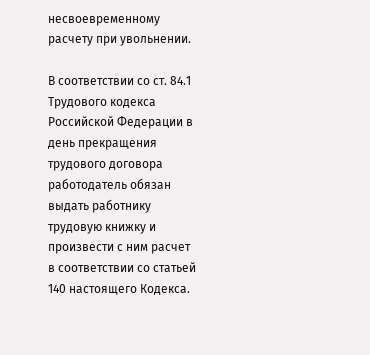несвоевременному расчету при увольнении.

В соответствии со ст. 84.1 Трудового кодекса Российской Федерации в день прекращения трудового договора работодатель обязан выдать работнику трудовую книжку и произвести с ним расчет в соответствии со статьей 140 настоящего Кодекса.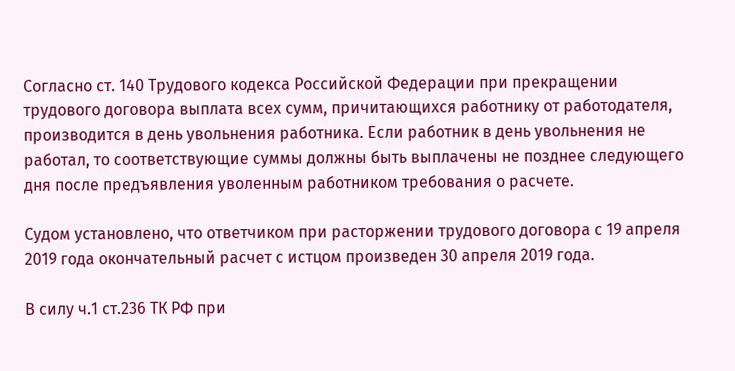Согласно ст. 140 Трудового кодекса Российской Федерации при прекращении трудового договора выплата всех сумм, причитающихся работнику от работодателя, производится в день увольнения работника. Если работник в день увольнения не работал, то соответствующие суммы должны быть выплачены не позднее следующего дня после предъявления уволенным работником требования о расчете.

Судом установлено, что ответчиком при расторжении трудового договора с 19 апреля 2019 года окончательный расчет с истцом произведен 30 апреля 2019 года.

В силу ч.1 ст.236 ТК РФ при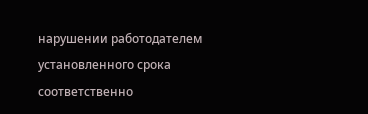нарушении работодателем установленного срока соответственно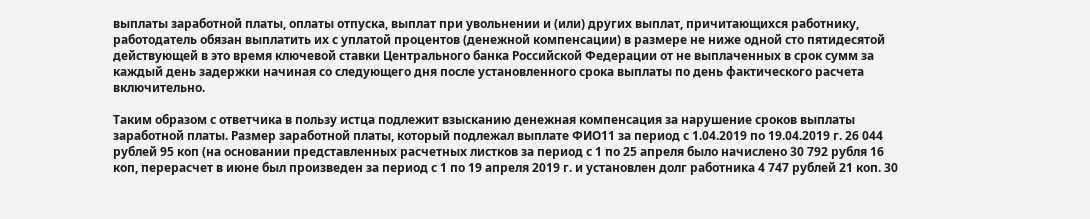выплаты заработной платы, оплаты отпуска, выплат при увольнении и (или) других выплат, причитающихся работнику, работодатель обязан выплатить их с уплатой процентов (денежной компенсации) в размере не ниже одной сто пятидесятой действующей в это время ключевой ставки Центрального банка Российской Федерации от не выплаченных в срок сумм за каждый день задержки начиная со следующего дня после установленного срока выплаты по день фактического расчета включительно.

Таким образом с ответчика в пользу истца подлежит взысканию денежная компенсация за нарушение сроков выплаты заработной платы. Размер заработной платы, который подлежал выплате ФИО11 за период с 1.04.2019 по 19.04.2019 г. 26 044 рублей 95 коп (на основании представленных расчетных листков за период с 1 по 25 апреля было начислено 30 792 рубля 16 коп, перерасчет в июне был произведен за период с 1 по 19 апреля 2019 г. и установлен долг работника 4 747 рублей 21 коп. 30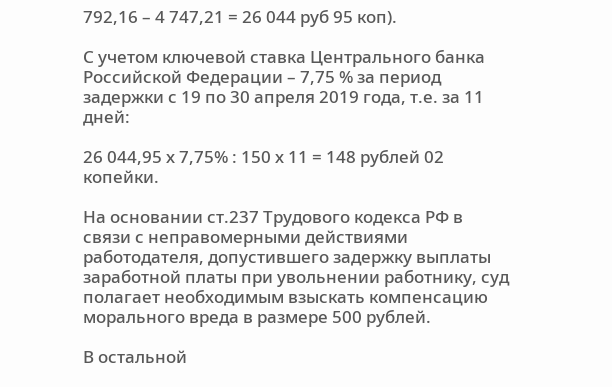792,16 – 4 747,21 = 26 044 руб 95 коп).

С учетом ключевой ставка Центрального банка Российской Федерации – 7,75 % за период задержки с 19 по 30 апреля 2019 года, т.е. за 11 дней:

26 044,95 х 7,75% : 150 х 11 = 148 рублей 02 копейки.

На основании ст.237 Трудового кодекса РФ в связи с неправомерными действиями работодателя, допустившего задержку выплаты заработной платы при увольнении работнику, суд полагает необходимым взыскать компенсацию морального вреда в размере 500 рублей.

В остальной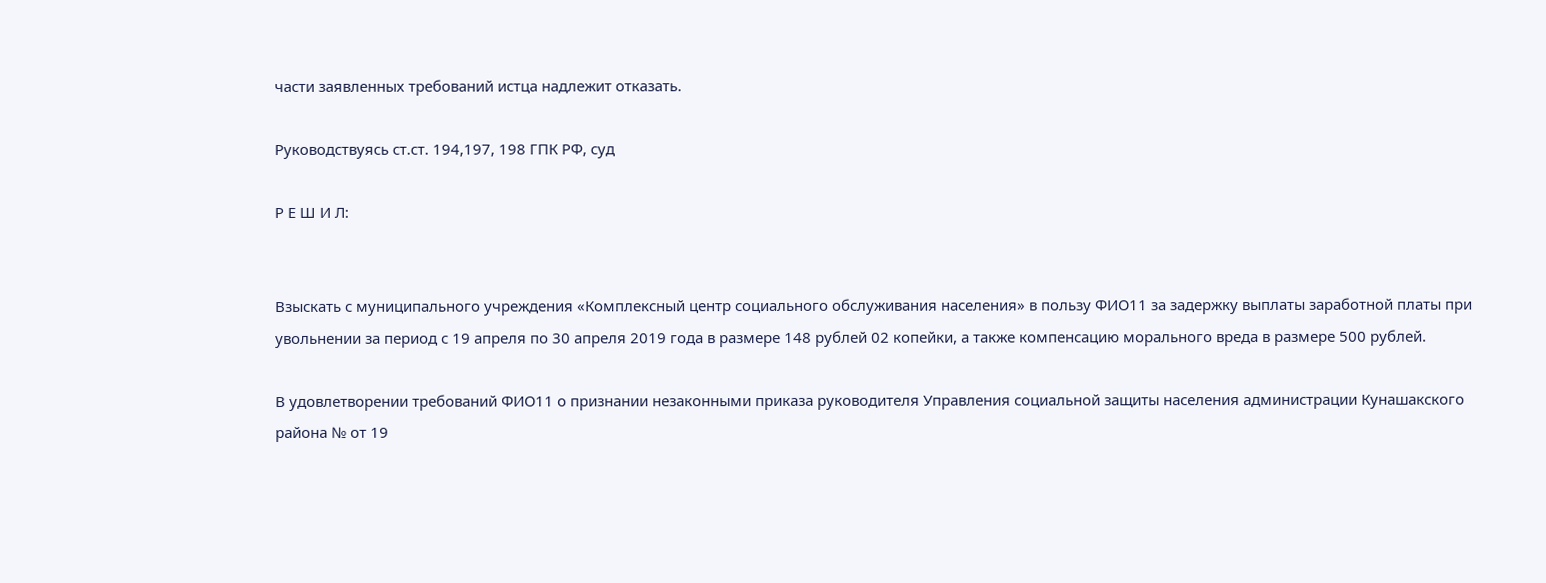части заявленных требований истца надлежит отказать.

Руководствуясь ст.ст. 194,197, 198 ГПК РФ, суд

Р Е Ш И Л:


Взыскать с муниципального учреждения «Комплексный центр социального обслуживания населения» в пользу ФИО11 за задержку выплаты заработной платы при увольнении за период с 19 апреля по 30 апреля 2019 года в размере 148 рублей 02 копейки, а также компенсацию морального вреда в размере 500 рублей.

В удовлетворении требований ФИО11 о признании незаконными приказа руководителя Управления социальной защиты населения администрации Кунашакского района № от 19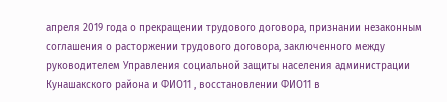апреля 2019 года о прекращении трудового договора, признании незаконным соглашения о расторжении трудового договора, заключенного между руководителем Управления социальной защиты населения администрации Кунашакского района и ФИО11 , восстановлении ФИО11 в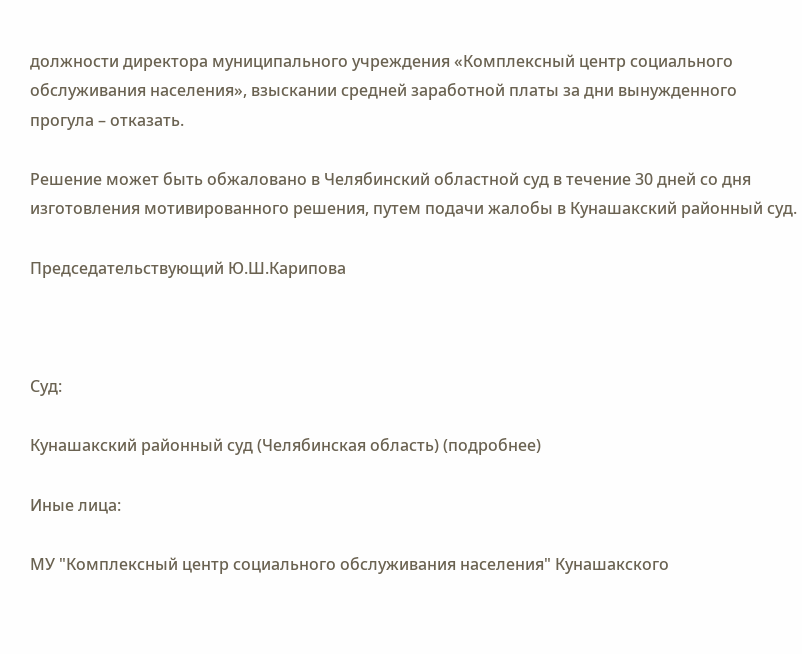должности директора муниципального учреждения «Комплексный центр социального обслуживания населения», взыскании средней заработной платы за дни вынужденного прогула – отказать.

Решение может быть обжаловано в Челябинский областной суд в течение 30 дней со дня изготовления мотивированного решения, путем подачи жалобы в Кунашакский районный суд.

Председательствующий Ю.Ш.Карипова



Суд:

Кунашакский районный суд (Челябинская область) (подробнее)

Иные лица:

МУ "Комплексный центр социального обслуживания населения" Кунашакского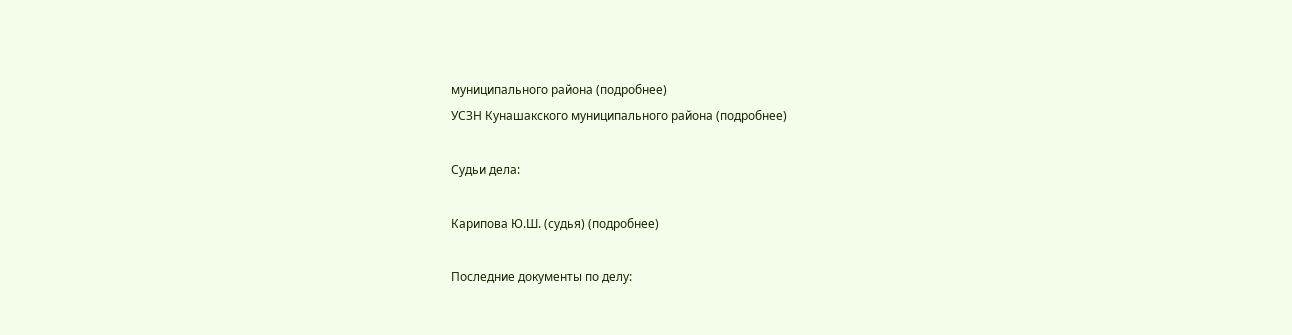муниципального района (подробнее)
УСЗН Кунашакского муниципального района (подробнее)

Судьи дела:

Карипова Ю.Ш. (судья) (подробнее)

Последние документы по делу: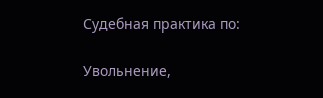Судебная практика по:

Увольнение,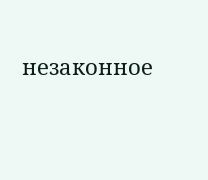незаконное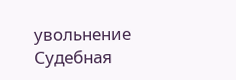увольнение
Судебная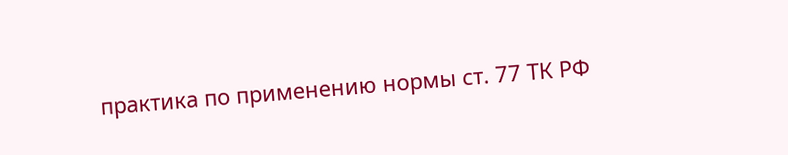практика по применению нормы ст. 77 ТК РФ